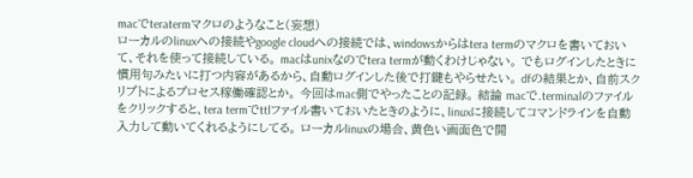macでteratermマクロのようなこと(妄想)
ローカルのlinuxへの接続やgoogle cloudへの接続では、windowsからはtera termのマクロを書いておいて、それを使って接続している。 macはunixなのでtera termが動くわけじゃない。 でもログインしたときに慣用句みたいに打つ内容があるから、自動ログインした後で打鍵もやらせたい。 dfの結果とか、自前スクリプトによるプロセス稼働確認とか。 今回はmac側でやったことの記録。 結論 macで.terminalのファイルをクリックすると、tera termでttlファイル書いておいたときのように、linuxに接続してコマンドラインを自動入力して動いてくれるようにしてる。 ローカルlinuxの場合、黄色い画面色で開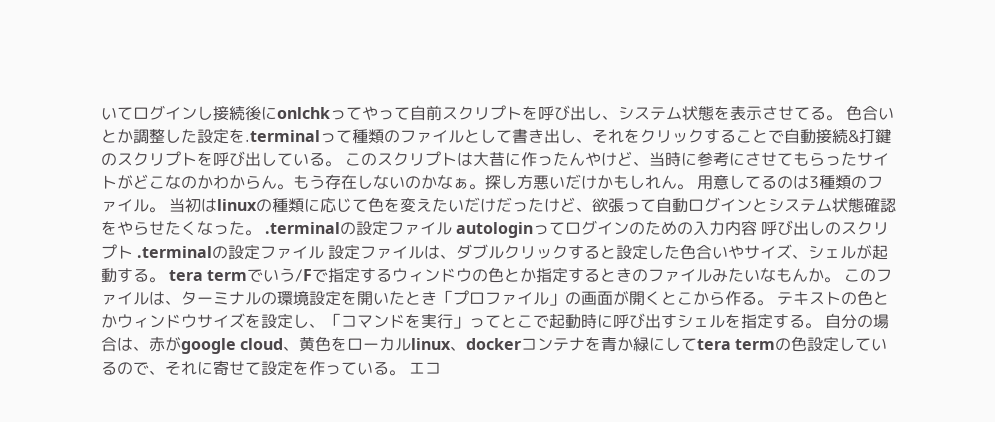いてログインし接続後にonlchkってやって自前スクリプトを呼び出し、システム状態を表示させてる。 色合いとか調整した設定を.terminalって種類のファイルとして書き出し、それをクリックすることで自動接続&打鍵のスクリプトを呼び出している。 このスクリプトは大昔に作ったんやけど、当時に参考にさせてもらったサイトがどこなのかわからん。もう存在しないのかなぁ。探し方悪いだけかもしれん。 用意してるのは3種類のファイル。 当初はlinuxの種類に応じて色を変えたいだけだったけど、欲張って自動ログインとシステム状態確認をやらせたくなった。 .terminalの設定ファイル autologinってログインのための入力内容 呼び出しのスクリプト .terminalの設定ファイル 設定ファイルは、ダブルクリックすると設定した色合いやサイズ、シェルが起動する。 tera termでいう/Fで指定するウィンドウの色とか指定するときのファイルみたいなもんか。 このファイルは、ターミナルの環境設定を開いたとき「プロファイル」の画面が開くとこから作る。 テキストの色とかウィンドウサイズを設定し、「コマンドを実行」ってとこで起動時に呼び出すシェルを指定する。 自分の場合は、赤がgoogle cloud、黄色をローカルlinux、dockerコンテナを青か緑にしてtera termの色設定しているので、それに寄せて設定を作っている。 エコ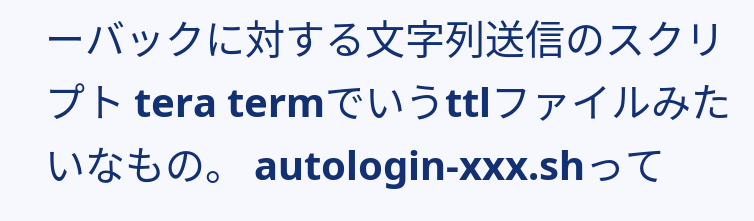ーバックに対する文字列送信のスクリプト tera termでいうttlファイルみたいなもの。 autologin-xxx.shって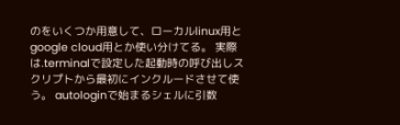のをいくつか用意して、ローカルlinux用とgoogle cloud用とか使い分けてる。 実際は.terminalで設定した起動時の呼び出しスクリプトから最初にインクルードさせて使う。 autologinで始まるシェルに引数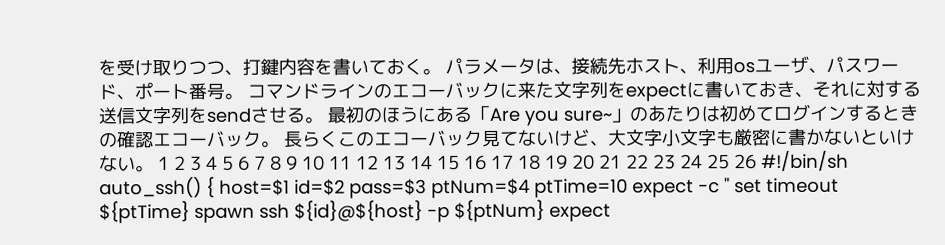を受け取りつつ、打鍵内容を書いておく。 パラメータは、接続先ホスト、利用osユーザ、パスワード、ポート番号。 コマンドラインのエコーバックに来た文字列をexpectに書いておき、それに対する送信文字列をsendさせる。 最初のほうにある「Are you sure~」のあたりは初めてログインするときの確認エコーバック。 長らくこのエコーバック見てないけど、大文字小文字も厳密に書かないといけない。 1 2 3 4 5 6 7 8 9 10 11 12 13 14 15 16 17 18 19 20 21 22 23 24 25 26 #!/bin/sh auto_ssh() { host=$1 id=$2 pass=$3 ptNum=$4 ptTime=10 expect -c " set timeout ${ptTime} spawn ssh ${id}@${host} -p ${ptNum} expect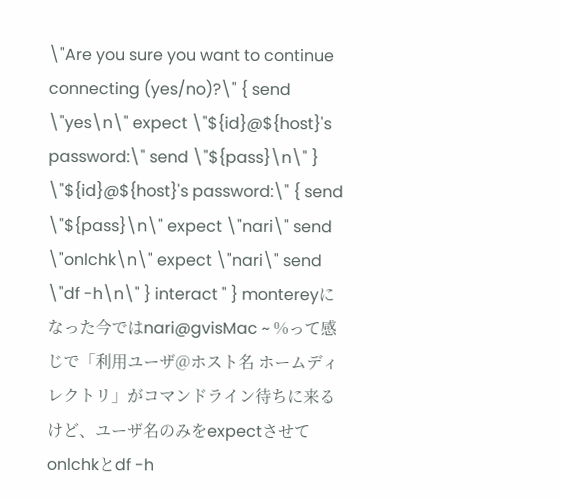\"Are you sure you want to continue connecting (yes/no)?\" { send \"yes\n\" expect \"${id}@${host}'s password:\" send \"${pass}\n\" } \"${id}@${host}'s password:\" { send \"${pass}\n\" expect \"nari\" send \"onlchk\n\" expect \"nari\" send \"df -h\n\" } interact " } montereyになった今ではnari@gvisMac ~ %って感じで「利用ユーザ@ホスト名 ホームディレクトリ」がコマンドライン待ちに来るけど、ユーザ名のみをexpectさせてonlchkとdf -h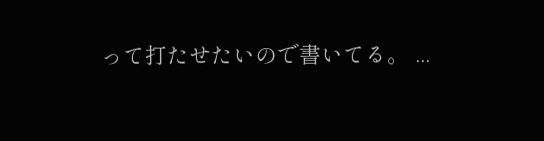って打たせたいので書いてる。 ...